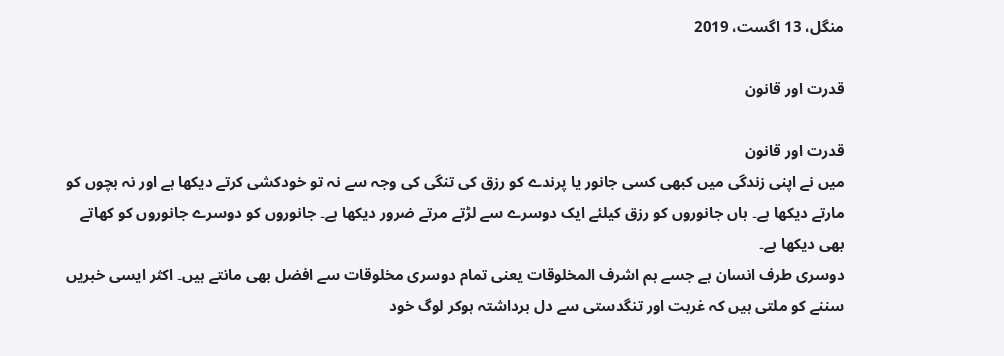منگل، 13 اگست، 2019

قدرت اور قانون

قدرت اور قانون
میں نے اپنی زندگی میں کبھی کسی جانور یا پرندے کو رزق کی تنگی کی وجہ سے نہ تو خودکشی کرتے دیکھا ہے اور نہ بچوں کو مارتے دیکھا ہے۔ ہاں جانوروں کو رزق کیلئے ایک دوسرے سے لڑتے مرتے ضرور دیکھا ہے۔ جانوروں کو دوسرے جانوروں کو کھاتے بھی دیکھا ہے۔
دوسری طرف انسان ہے جسے ہم اشرف المخلوقات یعنی تمام دوسری مخلوقات سے افضل بھی مانتے ہیں۔ اکثر ایسی خبریں سننے کو ملتی ہیں کہ غربت اور تنگدستی سے دل برداشتہ ہوکر لوگ خود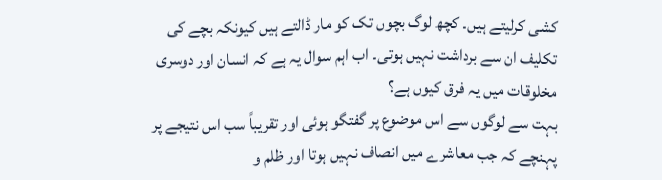کشی کرلیتے ہیں۔ کچھ لوگ بچوں تک کو مار ڈالتے ہیں کیونکہ بچے کی تکلیف ان سے برداشت نہیں ہوتی۔ اب اہم سوال یہ ہے کہ انسان اور دوسری مخلوقات میں یہ فرق کیوں ہے؟
بہت سے لوگوں سے اس موضوع پر گفتگو ہوئی اور تقریباً سب اس نتیجے پر پہنچے کہ جب معاشرے میں انصاف نہیں ہوتا اور ظلم و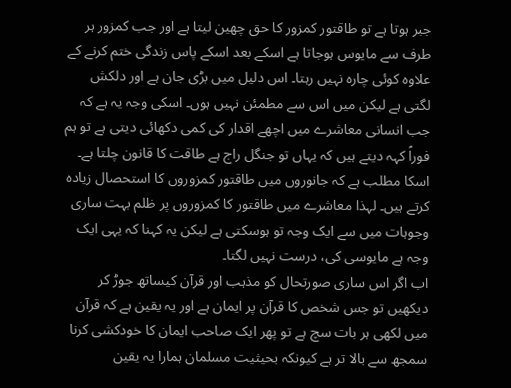جبر ہوتا ہے تو طاقتور کمزور کا حق چھین لیتا ہے اور جب کمزور ہر طرف سے مایوس ہوجاتا ہے اسکے بعد اسکے پاس زندگی ختم کرنے کے علاوہ کوئی چارہ نہیں رہتا۔ اس دلیل میں بڑی جان ہے اور دلکش لگتی ہے لیکن میں اس سے مطمئن نہیں ہوں۔ اسکی وجہ یہ ہے کہ جب انسانی معاشرے میں اچھے اقدار کی کمی دکھائی دیتی ہے تو ہم فوراً کہہ دیتے ہیں کہ یہاں تو جنگل راج ہے طاقت کا قانون چلتا ہے۔ اسکا مطلب ہے کہ جانوروں میں طاقتور کمزوروں کا استحصال زیادہ کرتے ہیں۔ لہذا معاشرے میں طاقتور کا کمزوروں پر ظلم بہت ساری وجوہات میں سے ایک وجہ تو ہوسکتی ہے لیکن یہ کہنا کہ یہی ایک وجہ ہے مایوسی کی، درست نہیں لگتا۔
اب اگر اس ساری صورتحال کو مذہب اور قرآن کیساتھ جوڑ کر دیکھیں تو جس شخص کا قرآن پر ایمان ہے اور یہ یقین ہے کہ قرآن میں لکھی ہر بات سچ ہے تو پھر ایک صاحب ایمان کا خودکشی کرنا سمجھ سے بالا تر ہے کیونکہ بحیثیت مسلمان ہمارا یہ یقین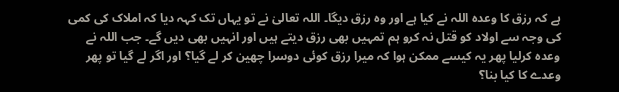ہے کہ رزق کا وعدہ اللہ نے کیا ہے اور وہ رزق دیگا۔ اللہ تعالیٰ نے تو یہاں تک کہہ دیا کہ املاک کی کمی کی وجہ سے اولاد کو قتل نہ کرو ہم تمہیں بھی رزق دیتے ہیں اور انہیں بھی دیں گے۔ جب اللہ نے وعدہ کرلیا پھر یہ کیسے ممکن ہوا کہ میرا رزق کوئی دوسرا چھین کر لے گیا؟ اور اگر لے گیا تو پھر وعدے کا کیا بنا؟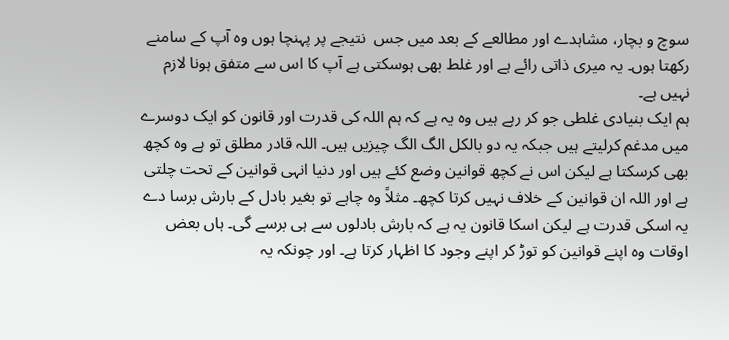سوچ و بچار، مشاہدے اور مطالعے کے بعد میں جس  نتیجے پر پہنچا ہوں وہ آپ کے سامنے رکھتا ہوں۔ یہ میری ذاتی رائے ہے اور غلط بھی ہوسکتی ہے آپ کا اس سے متفق ہونا لازم نہیں ہے۔
ہم ایک بنیادی غلطی جو کر رہے ہیں وہ یہ ہے کہ ہم اللہ کی قدرت اور قانون کو ایک دوسرے میں مدغم کرلیتے ہیں جبکہ یہ دو بالکل الگ الگ چیزیں ہیں۔ اللہ قادر مطلق تو ہے وہ کچھ بھی کرسکتا ہے لیکن اس نے کچھ قوانین وضع کئے ہیں اور دنیا انہی قوانین کے تحت چلتی ہے اور اللہ ان قوانین کے خلاف نہیں کرتا کچھ۔ مثلاً وہ چاہے تو بغیر بادل کے بارش برسا دے یہ اسکی قدرت ہے لیکن اسکا قانون یہ ہے کہ بارش بادلوں سے ہی برسے گی۔ ہاں بعض اوقات وہ اپنے قوانین کو توڑ کر اپنے وجود کا اظہار کرتا ہے۔ اور چونکہ یہ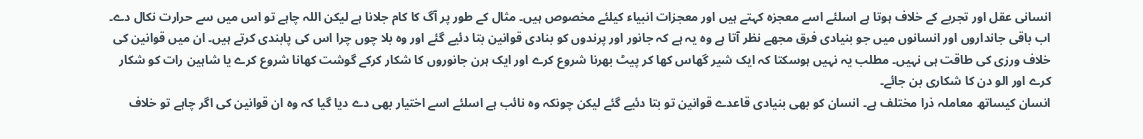انسانی عقل اور تجربے کے خلاف ہوتا ہے اسلئے اسے معجزہ کہتے ہیں اور معجزات انبیاء کیلئے مخصوص ہیں۔ مثال کے طور پر آگ کا کام جلانا ہے لیکن اللہ چاہے تو اس میں سے حرارت نکال دے۔
اب باقی جانداروں اور انسانوں میں جو بنیادی فرق مجھے نظر آتا ہے وہ یہ ہے کہ جانور اور پرندوں کو بنادی قوانین بتا دئیے گئے اور وہ بلا چوں چرا اس کی پابندی کرتے ہیں۔ ان میں قوانین کی خلاف ورزی کی طاقت ہی نہیں۔ مطلب یہ نہیں ہوسکتا کہ ایک شیر گھاس کھا کر پیٹ بھرنا شروع کرے اور ایک ہرن جانوروں کا شکار کرکے گوشت کھانا شروع کرے یا شاہین رات کو شکار کرے اور الو دن کا شکاری بن جائے۔
انسان کیساتھ معاملہ ذرا مختلف ہے۔ انسان کو بھی بنیادی قاعدے قوانین تو بتا دئیے گئے لیکن چونکہ وہ نائب ہے اسلئے اسے اختیار بھی دے دیا گیا کہ وہ ان قوانین کی اگر چاہے تو خلاف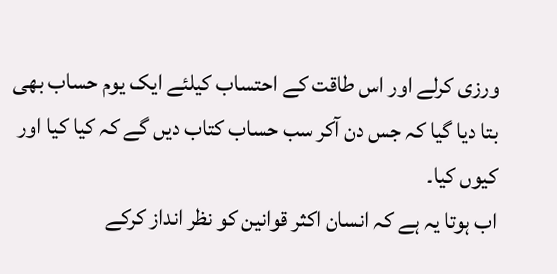ورزی کرلے اور اس طاقت کے احتساب کیلئے ایک یوم حساب بھی بتا دیا گیا کہ جس دن آکر سب حساب کتاب دیں گے کہ کیا کیا اور کیوں کیا۔
اب ہوتا یہ ہے کہ انسان اکثر قوانین کو نظر انداز کرکے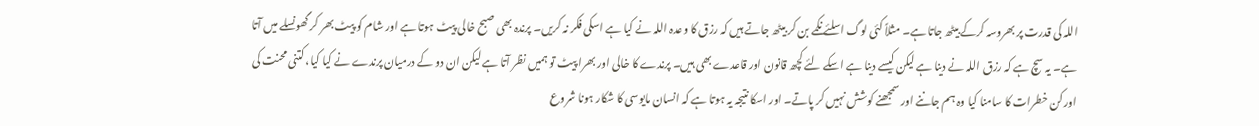اللہ کی قدرت پر بھروسہ کرکے بیٹھ جاتا ہے۔ مثلاً کئی لوگ اسلئے نکمے بن کر بیٹھ جاتے ہیں کہ رزق کا وعدہ اللہ نے کیا ہے اسکی فکر نہ کریں۔ پرندہ بھی صبح خالی پیٹ ہوتا ہے اور شام کو پیٹ بھر کر گھونسلے میں آتا ہے۔ یہ سچ ہے کہ رزق اللہ نے دینا ہے لیکن کیسے دینا ہے اسکے لئے کچھ قانون اور قاعدے بھی ہیں۔ پرندے کا خالی اور بھرا پیٹ تو ہمیں نظر آتا ہے لیکن ان دو کے درمیان پرندے نے کیا کیا، کتنی محنت کی اور کن خطرات کا سامنا کیا وہ ہم جاننے اور سمجھنے کوشش نہیں کر پاتے۔ اور اسکا نتیجہ یہ ہوتا ہے کہ انسان مایوسی کا شکار ہونا شروع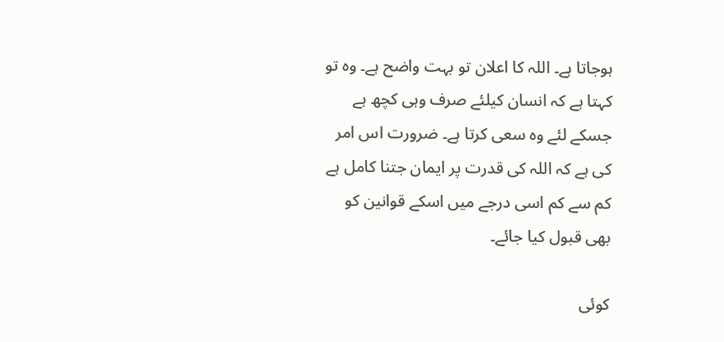ہوجاتا ہے۔ اللہ کا اعلان تو بہت واضح ہے۔ وہ تو کہتا ہے کہ انسان کیلئے صرف وہی کچھ ہے جسکے لئے وہ سعی کرتا ہے۔ ضرورت اس امر کی ہے کہ اللہ کی قدرت پر ایمان جتنا کامل ہے کم سے کم اسی درجے میں اسکے قوانین کو بھی قبول کیا جائے۔

کوئی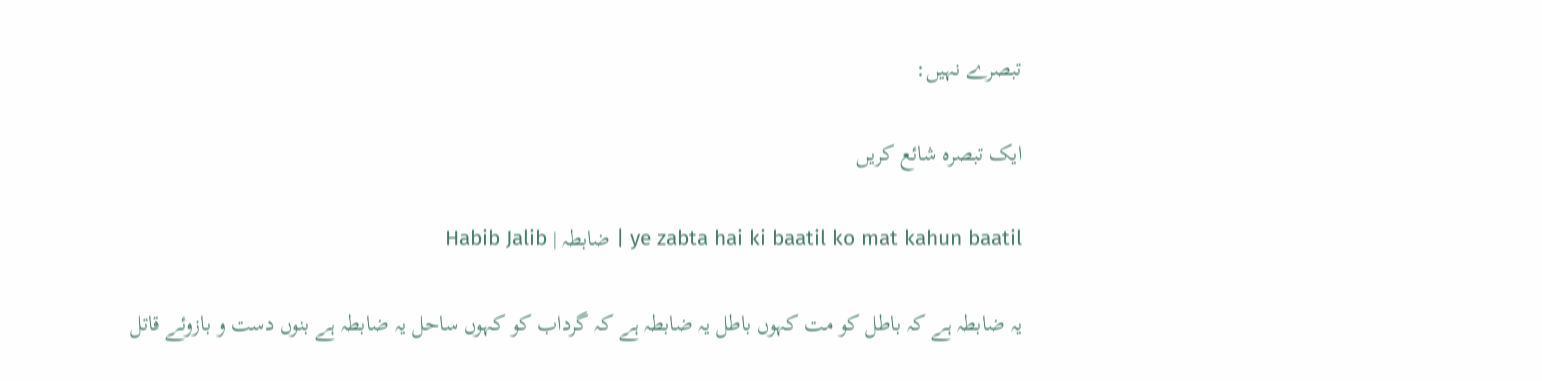تبصرے نہیں:

ایک تبصرہ شائع کریں

ye zabta hai ki baatil ko mat kahun baatil | ضابطہ | Habib Jalib

یہ ضابطہ ہے کہ باطل کو مت کہوں باطل یہ ضابطہ ہے کہ گرداب کو کہوں ساحل یہ ضابطہ ہے بنوں دست و بازوئے قاتل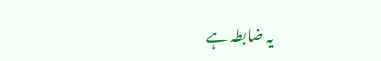یہ ضابطہ ہے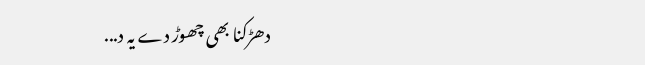دھڑکنا بھی چھوڑ دے یہ د...